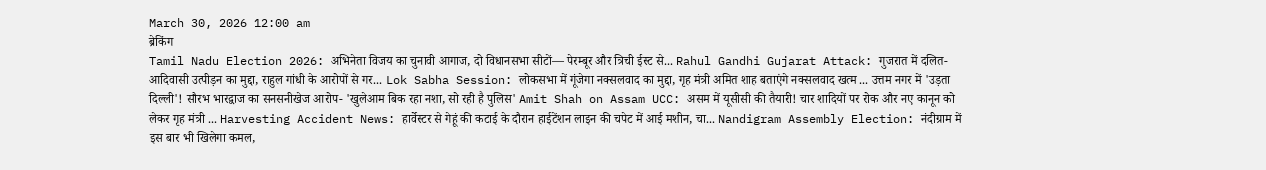March 30, 2026 12:00 am
ब्रेकिंग
Tamil Nadu Election 2026: अभिनेता विजय का चुनावी आगाज, दो विधानसभा सीटों— पेरम्बूर और त्रिची ईस्ट से... Rahul Gandhi Gujarat Attack: गुजरात में दलित-आदिवासी उत्पीड़न का मुद्दा, राहुल गांधी के आरोपों से गर... Lok Sabha Session: लोकसभा में गूंजेगा नक्सलवाद का मुद्दा, गृह मंत्री अमित शाह बताएंगे नक्सलवाद खत्म ... उत्तम नगर में 'उड़ता दिल्ली'! सौरभ भारद्वाज का सनसनीखेज आरोप- 'खुलेआम बिक रहा नशा, सो रही है पुलिस' Amit Shah on Assam UCC: असम में यूसीसी की तैयारी! चार शादियों पर रोक और नए कानून को लेकर गृह मंत्री ... Harvesting Accident News: हार्वेस्टर से गेहूं की कटाई के दौरान हाईटेंशन लाइन की चपेट में आई मशीन, चा... Nandigram Assembly Election: नंदीग्राम में इस बार भी खिलेगा कमल,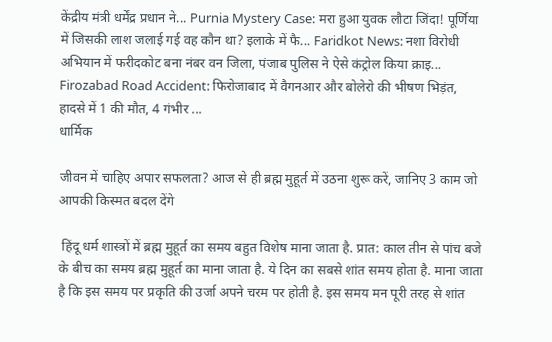केंद्रीय मंत्री धर्मेंद्र प्रधान ने... Purnia Mystery Case: मरा हुआ युवक लौटा जिंदा! पूर्णिया में जिसकी लाश जलाई गई वह कौन था? इलाके में फै... Faridkot News: नशा विरोधी अभियान में फरीदकोट बना नंबर वन जिला, पंजाब पुलिस ने ऐसे कंट्रोल किया क्राइ... Firozabad Road Accident: फिरोजाबाद में वैगनआर और बोलेरो की भीषण भिड़ंत, हादसे में 1 की मौत, 4 गंभीर ...
धार्मिक

जीवन में चाहिए अपार सफलता? आज से ही ब्रह्म मुहूर्त में उठना शुरू करें, जानिए 3 काम जो आपकी किस्मत बदल देंगे

 हिंदू धर्म शास्त्रों में ब्रह्म मुहूर्त का समय बहुत विशेष माना जाता है. प्रात: काल तीन से पांच बजे के बीच का समय ब्रह्म मुहूर्त का माना जाता है. ये दिन का सबसे शांत समय होता है. माना जाता है कि इस समय पर प्रकृति की उर्जा अपने चरम पर होती है. इस समय मन पूरी तरह से शांत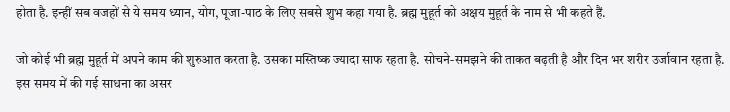होता है. इन्हीं सब वजहों से ये समय ध्यान, योग, पूजा-पाठ के लिए सबसे शुभ कहा गया है. ब्रह्म मुहूर्त को अक्षय मुहूर्त के नाम से भी कहते हैं.

जो कोई भी ब्रह्म मुहूर्त में अपने काम की शुरुआत करता है. उसका मस्तिष्क ज्यादा साफ रहता है. सोचने-समझने की ताकत बढ़ती है और दिन भर शरीर उर्जावान रहता है. इस समय में की गई साधना का असर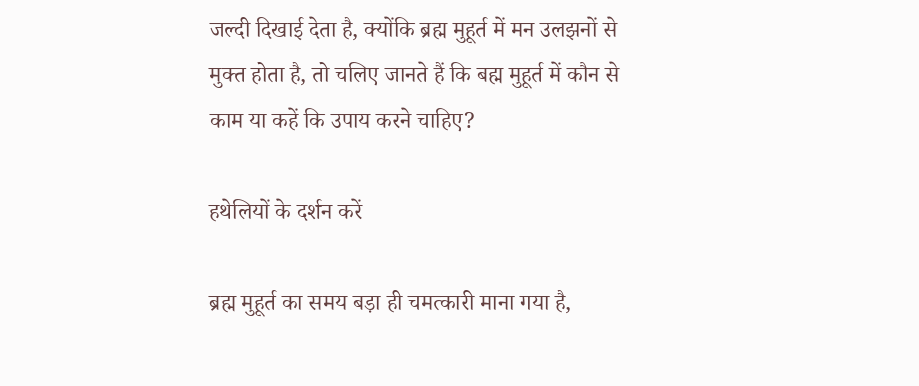जल्दी दिखाई देता है, क्योंकि ब्रह्म मुहूर्त में मन उलझनों से मुक्त होता है, तो चलिए जानते हैं कि बह्म मुहूर्त में कौन से काम या कहें कि उपाय करने चाहिए?

हथेलियों के दर्शन करें

ब्रह्म मुहूर्त का समय बड़ा ही चमत्कारी माना गया है,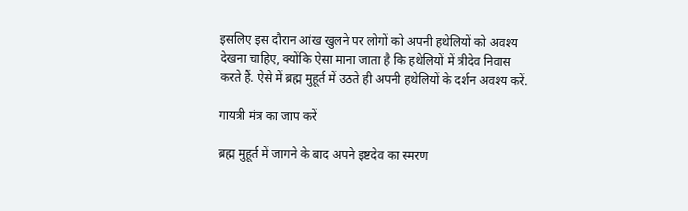इसलिए इस दौरान आंख खुलने पर लोगों को अपनी हथेलियों को अवश्य देखना चाहिए, क्योंकि ऐसा माना जाता है कि हथेलियों में त्रीदेव निवास करते हैं. ऐसे में ब्रह्म मुहूर्त में उठते ही अपनी हथेलियों के दर्शन अवश्य करें.

गायत्री मंत्र का जाप करें

ब्रह्म मुहूर्त में जागने के बाद अपने इष्टदेव का स्मरण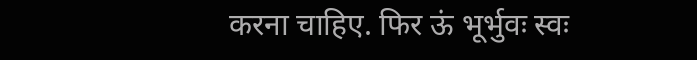करना चाहिए. फिर ऊं भूर्भुवः स्वः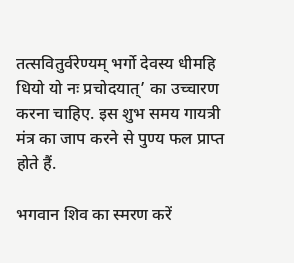तत्सवितुर्वरेण्यम् भर्गो देवस्य धीमहि धियो यो नः प्रचोदयात्’ का उच्चारण करना चाहिए. इस शुभ समय गायत्री मंत्र का जाप करने से पुण्य फल प्राप्त होते हैं.

भगवान शिव का स्मरण करें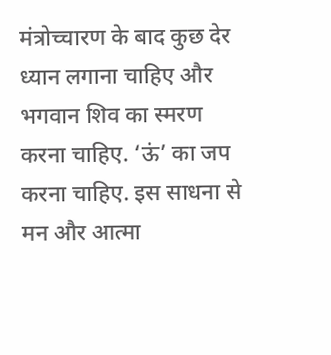मंत्रोच्चारण के बाद कुछ देर ध्यान लगाना चाहिए और भगवान शिव का स्मरण करना चाहिए. ‘ऊं’ का जप करना चाहिए. इस साधना से मन और आत्मा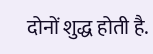दोनों शुद्ध होती है.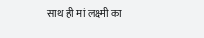साथ ही मां लक्ष्मी का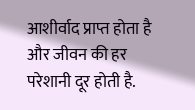आशीर्वाद प्राप्त होता है और जीवन की हर परेशानी दूर होती है.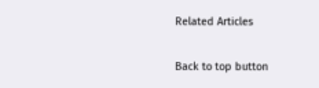Related Articles

Back to top button